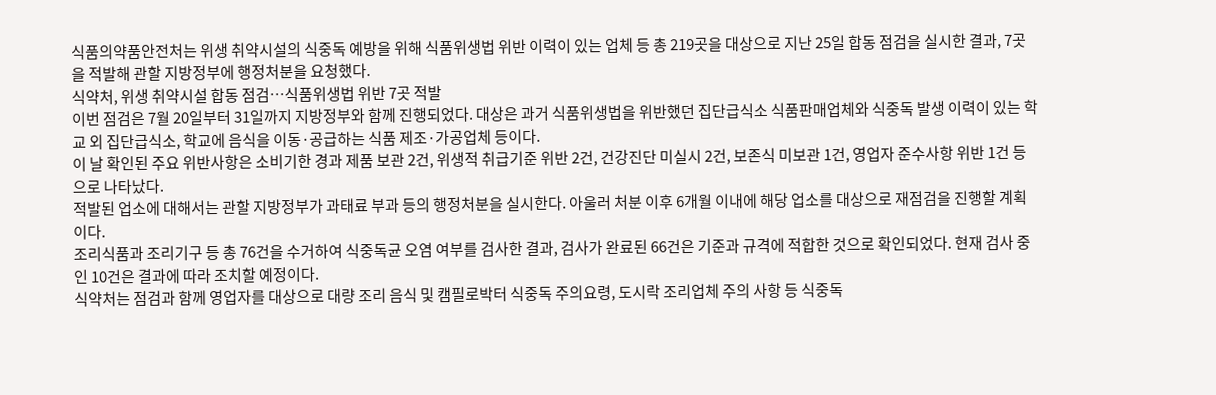식품의약품안전처는 위생 취약시설의 식중독 예방을 위해 식품위생법 위반 이력이 있는 업체 등 총 219곳을 대상으로 지난 25일 합동 점검을 실시한 결과, 7곳을 적발해 관할 지방정부에 행정처분을 요청했다.
식약처, 위생 취약시설 합동 점검…식품위생법 위반 7곳 적발
이번 점검은 7월 20일부터 31일까지 지방정부와 함께 진행되었다. 대상은 과거 식품위생법을 위반했던 집단급식소 식품판매업체와 식중독 발생 이력이 있는 학교 외 집단급식소, 학교에 음식을 이동·공급하는 식품 제조·가공업체 등이다.
이 날 확인된 주요 위반사항은 소비기한 경과 제품 보관 2건, 위생적 취급기준 위반 2건, 건강진단 미실시 2건, 보존식 미보관 1건, 영업자 준수사항 위반 1건 등으로 나타났다.
적발된 업소에 대해서는 관할 지방정부가 과태료 부과 등의 행정처분을 실시한다. 아울러 처분 이후 6개월 이내에 해당 업소를 대상으로 재점검을 진행할 계획이다.
조리식품과 조리기구 등 총 76건을 수거하여 식중독균 오염 여부를 검사한 결과, 검사가 완료된 66건은 기준과 규격에 적합한 것으로 확인되었다. 현재 검사 중인 10건은 결과에 따라 조치할 예정이다.
식약처는 점검과 함께 영업자를 대상으로 대량 조리 음식 및 캠필로박터 식중독 주의요령, 도시락 조리업체 주의 사항 등 식중독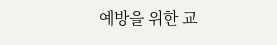예방을 위한 교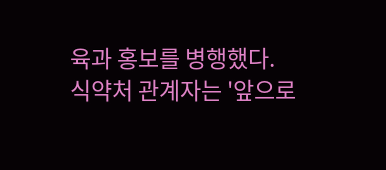육과 홍보를 병행했다.
식약처 관계자는 '앞으로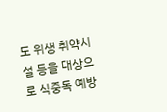도 위생 취약시설 등을 대상으로 식중독 예방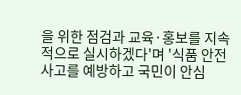을 위한 점검과 교육·홍보를 지속적으로 실시하겠다'며 '식품 안전사고를 예방하고 국민이 안심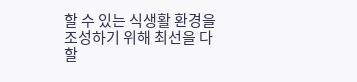할 수 있는 식생활 환경을 조성하기 위해 최선을 다할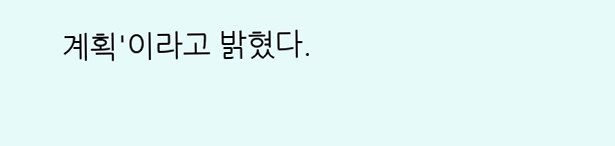계획'이라고 밝혔다.